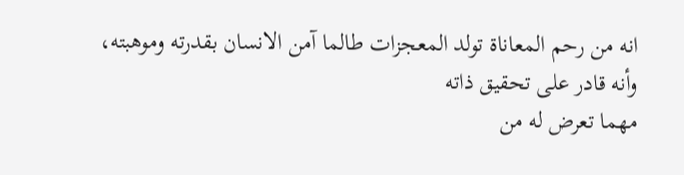انه من رحم المعاناة تولد المعجزات طالما آمن الانسان بقدرته وموهبته، وأنه قادر على تحقيق ذاته
مهما تعرض له من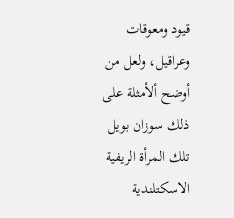قيود ومعوقات وعراقيل، ولعل من أوضح ألأمثلة على ذلك سوزان بويل تلك المرأة الريفية الاسكتلندية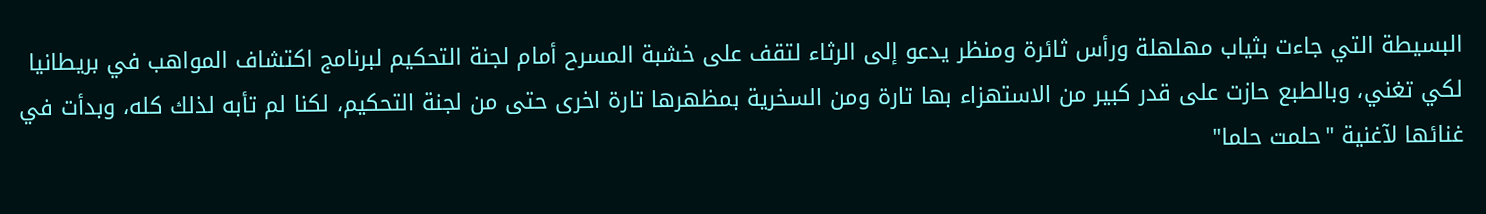البسيطة التي جاءت بثياب مهلهلة ورأس ثائرة ومنظر يدعو إلى الرثاء لتقف على خشبة المسرح أمام لجنة التحكيم لبرنامج اكتشاف المواهب في بريطانيا لكي تغني، وبالطبع حازت على قدر كبير من الاستهزاء بها تارة ومن السخرية بمظهرها تارة اخرى حتى من لجنة التحكيم، لكنا لم تأبه لذلك كله، وبدأت في غنائها لآغنية "حلمت حلما"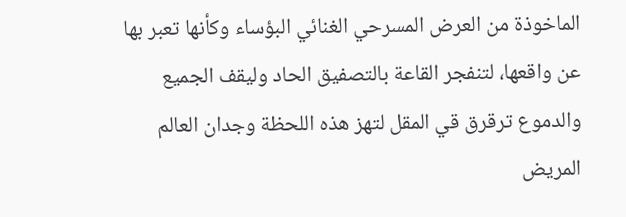الماخوذة من العرض المسرحي الغنائي البؤساء وكأنها تعبر بها عن واقعها، لتنفجر القاعة بالتصفيق الحاد وليقف الجميع والدموع ترقرق قي المقل لتهز هذه اللحظة وجدان العالم المريض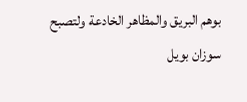بوهم البريق والمظاهر الخادعة ولتصبح سوزان بويل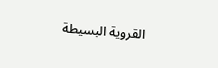القروية البسيطة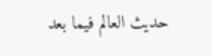حديث العالم فيما بعد